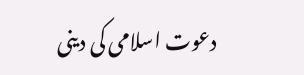دعوت اسلامی کی دینی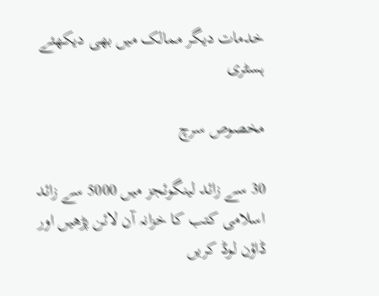خدمات دیگر ممالک میں بھی دیکھئے
ہسٹری

مخصوص سرچ

30 سے زائد لینگوئجز میں 5000 سے زائد اسلامی کتب کا خزانہ آن لائن پڑھیں اور ڈاؤن لوڈ کریں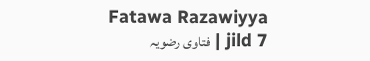Fatawa Razawiyya jild 7 | فتاوی رضویہ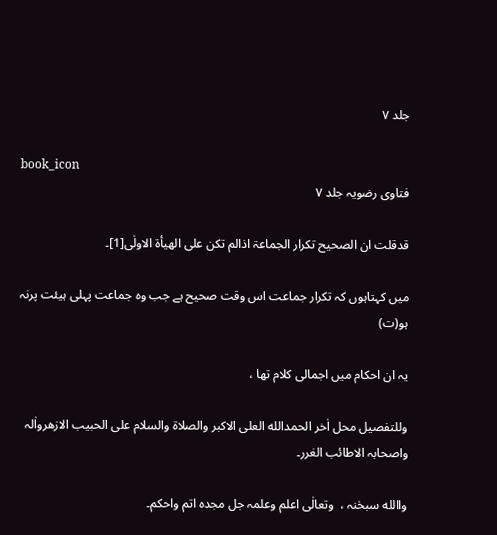جلد ۷

book_icon
فتاوی رضویہ جلد ۷

قدقلت ان الصحیح تکرار الجماعۃ اذالم تکن علی الھیأۃ الاولٰی[1]۔

میں کہتاہوں کہ تکرار جماعت اس وقت صحیح ہے جب وہ جماعت پہلی ہیئت پرنہ ہو(ت)

یہ ان احکام میں اجمالی کلام تھا ،

وللتفصیل محل اٰخر الحمدالله العلی الاکبر والصلاۃ والسلام علی الحبیب الازھرواٰلہ واصحابہ الاطائب الغرر۔

واالله سبحٰنہ ،  وتعالٰی اعلم وعلمہ جل مجدہ اتم واحکم۔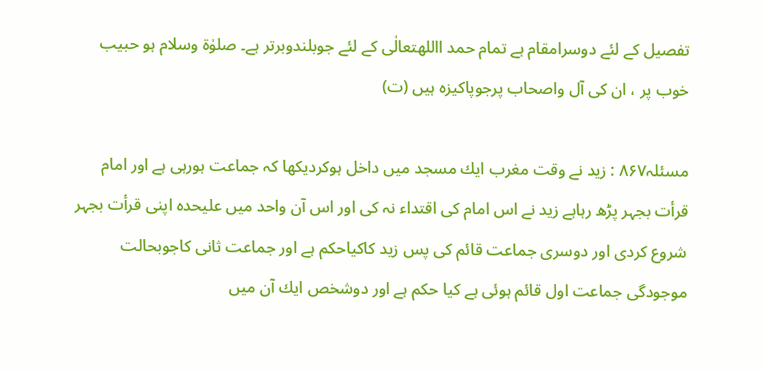تفصیل کے لئے دوسرامقام ہے تمام حمد االلهتعالٰی کے لئے جوبلندوبرتر ہے۔ صلوٰۃ وسلام ہو حبیب خوب پر ، ان کی آل واصحاب پرجوپاکیزہ ہیں (ت)

مسئلہ۸۶۷ : زید نے وقت مغرب ایك مسجد میں داخل ہوکردیکھا کہ جماعت ہورہی ہے اور امام قرأت بجہر پڑھ رہاہے زید نے اس امام کی اقتداء نہ کی اور اس آن واحد میں علیحدہ اپنی قرأت بجہر شروع کردی اور دوسری جماعت قائم کی پس زید کاکیاحکم ہے اور جماعت ثانی کاجوبحالت موجودگی جماعت اول قائم ہوئی ہے کیا حکم ہے اور دوشخص ایك آن میں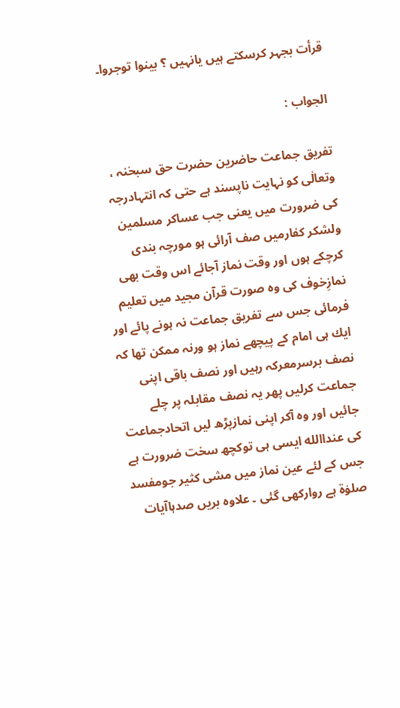قرأت بجہر کرسکتے ہیں یانہیں ؟ بینوا توجروا۔

الجواب :

تفریق جماعت حاضرین حضرت حق سبحٰنہ ، وتعالٰی کو نہایت ناپسند ہے حتی کہ انتہادرجہ کی ضرورت میں یعنی جب عساکر مسلمین ولشکر کفارمیں صف آرائی ہو مورچہ بندی کرچکے ہوں اور وقت نماز آجائے اس وقت بھی نمازِخوف کی وہ صورت قرآن مجید میں تعلیم فرمائی جس سے تفریق جماعت نہ ہونے پائے اور ایك ہی امام کے پیچھے نماز ہو ورنہ ممکن تھا کہ نصف برسرمعرکہ رہیں اور نصف باقی اپنی جماعت کرلیں پھر یہ نصف مقابلہ پر چلے جائیں اور وہ آکر اپنی نمازپڑھ لیں اتحادجماعت کی عنداالله ایسی ہی توکچھ سخت ضرورت ہے جس کے لئے عین نماز میں مشی کثیر جومفسد صلوٰۃ ہے روارکھی گئی ۔ علاوہ بریں صدہاآیات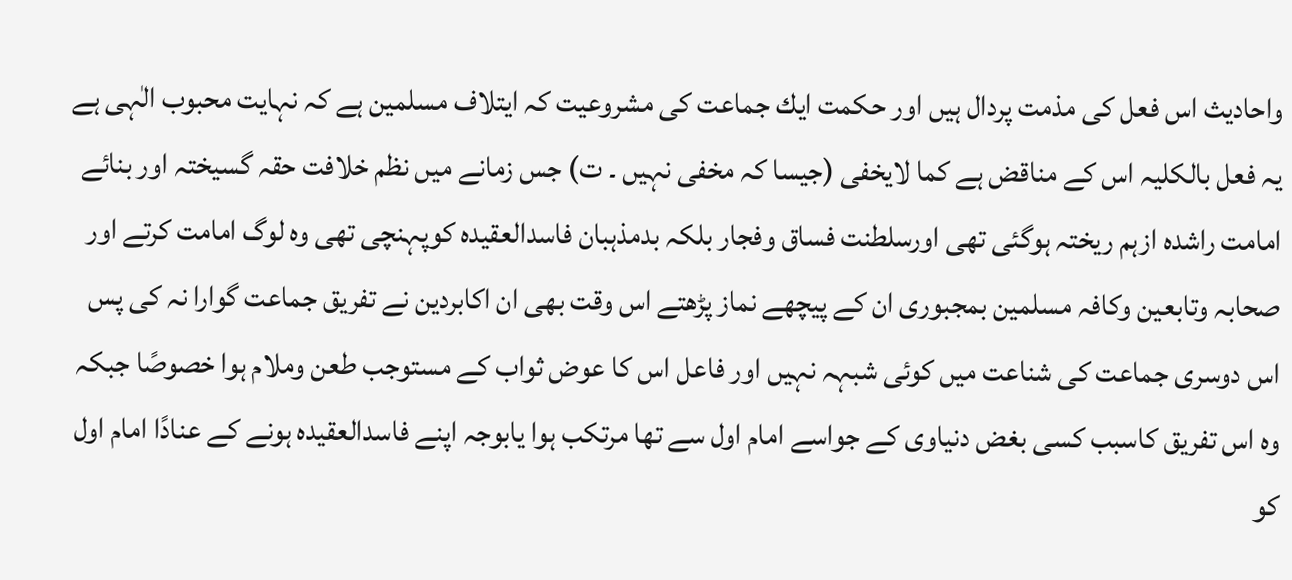واحادیث اس فعل کی مذمت پردال ہیں اور حکمت ایك جماعت کی مشروعیت کہ ایتلاف مسلمین ہے کہ نہایت محبوب الٰہی ہے یہ فعل بالکلیہ اس کے مناقض ہے کما لایخفی (جیسا کہ مخفی نہیں ۔ ت) جس زمانے میں نظم خلافت حقہ گسیختہ اور بنائے امامت راشدہ ازہم ریختہ ہوگئی تھی اورسلطنت فساق وفجار بلکہ بدمذہبان فاسدالعقیدہ کوپہنچی تھی وہ لوگ امامت کرتے اور صحابہ وتابعین وکافہ مسلمین بمجبوری ان کے پیچھے نماز پڑھتے اس وقت بھی ان اکابردین نے تفریق جماعت گوارا نہ کی پس اس دوسری جماعت کی شناعت میں کوئی شبہہ نہیں اور فاعل اس کا عوض ثواب کے مستوجب طعن وملام ہوا خصوصًا جبکہ وہ اس تفریق کاسبب کسی بغض دنیاوی کے جواسے امام اول سے تھا مرتکب ہوا یابوجہ اپنے فاسدالعقیدہ ہونے کے عنادًا امام اول کو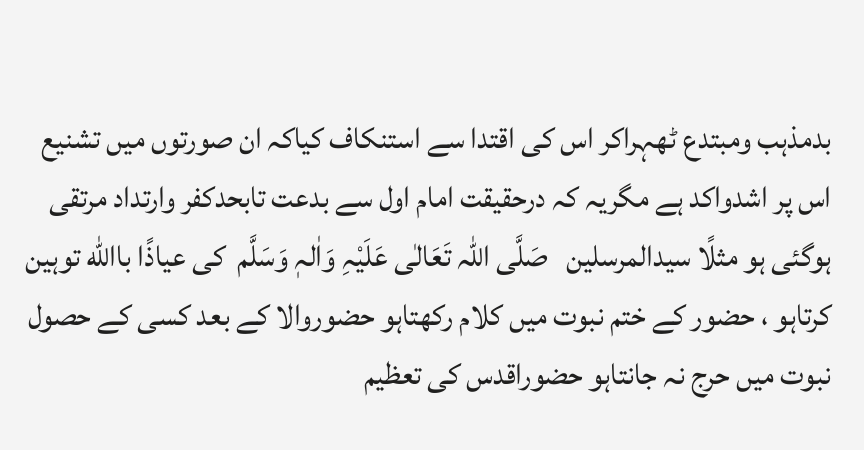بدمذہب ومبتدع ٹھہراکر اس کی اقتدا سے استنکاف کیاکہ ان صورتوں میں تشنیع اس پر اشدواکد ہے مگریہ کہ درحقیقت امام اول سے بدعت تابحدکفر وارتداد مرتقی ہوگئی ہو مثلًا سیدالمرسلین   صَلَّی اللہ تَعَالٰی عَلَیْہِ وَاٰلہٖ وَسَلَّم  کی عیاذًا باالله توہین کرتاہو ، حضور کے ختم نبوت میں کلام رکھتاہو حضوروالا کے بعد کسی کے حصول نبوت میں حرج نہ جانتاہو حضوراقدس کی تعظیم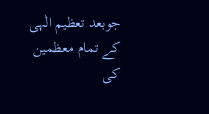جوبعد تعظیم الٰہی کے تمام معظمین کی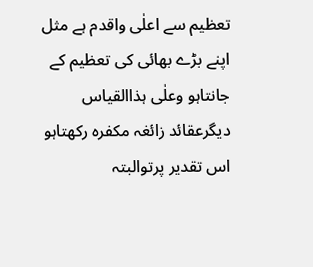تعظیم سے اعلٰی واقدم ہے مثل اپنے بڑے بھائی کی تعظیم کے جانتاہو وعلٰی ہذاالقیاس دیگرعقائد زائغہ مکفرہ رکھتاہو اس تقدیر پرتوالبتہ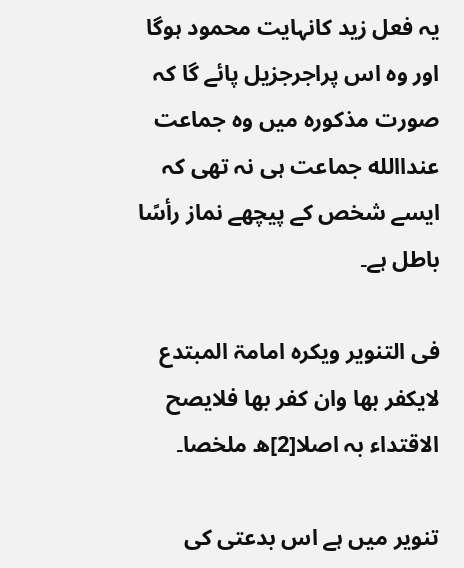یہ فعل زید کانہایت محمود ہوگا اور وہ اس پراجرجزیل پائے گا کہ صورت مذکورہ میں وہ جماعت عنداالله جماعت ہی نہ تھی کہ ایسے شخص کے پیچھے نماز رأسًا باطل ہے۔

فی التنویر ویکرہ امامۃ المبتدع لایکفر بھا وان کفر بھا فلایصح الاقتداء بہ اصلا[2]ھ ملخصا۔

تنویر میں ہے اس بدعتی کی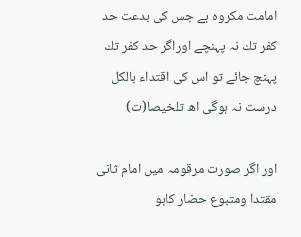امامت مکروہ ہے جس کی بدعت حد کفر تك نہ پہنچے اوراگر حد کفر تك پہنچ جائے تو اس کی اقتداء بالکل درست نہ ہوگی اھ تلخیصا(ت)

اور اگر صورت مرقومہ میں امام ثانی مقتدا ومتبوع حضار کاہو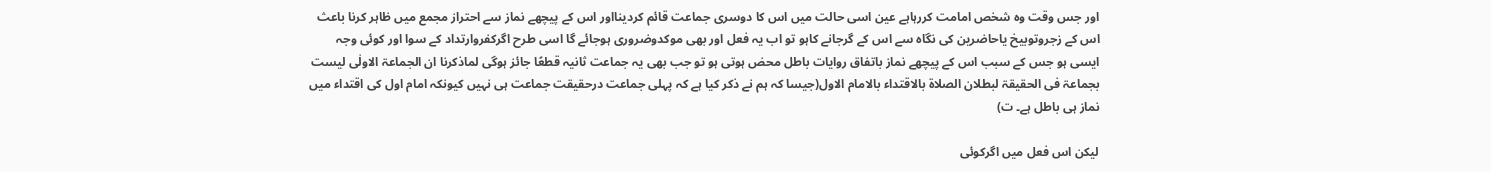اور جس وقت وہ شخص امامت کررہاہے عین اسی حالت میں اس کا دوسری جماعت قائم کردینااور اس کے پیچھے نماز سے احتراز مجمع میں ظاہر کرنا باعث اس کے زجروتوبیخ یاحاضرین کی نگاہ سے اس کے گرجانے کاہو تو اب یہ فعل اور بھی موکدوضروری ہوجائے گا اسی طرح اگرکفروارتداد کے سوا اور کوئی وجہ ایسی ہو جس کے سبب اس کے پیچھے نماز باتفاق روایات باطل محض ہوتی ہو تو جب بھی یہ جماعت ثانیہ قطعًا جائز ہوگی لماذکرنا ان الجماعۃ الاولٰی لیست بجماعۃ فی الحقیقۃ لبطلان الصلاۃ بالاقتداء بالامام الاول(جیسا کہ ہم نے ذکر کیا ہے کہ پہلی جماعت درحقیقت جماعت ہی نہیں کیونکہ امام اول کی اقتداء میں نماز ہی باطل ہے۔ ت)

لیکن اس فعل میں اگرکوئی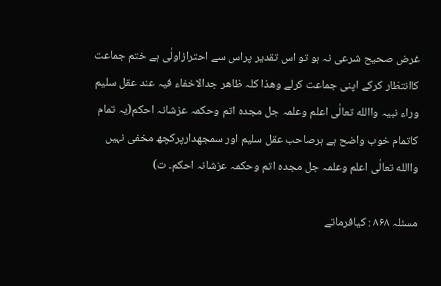غرض صحیح شرعی نہ ہو تو اس تقدیر پراس سے احترازاولٰی ہے ختم جماعت کاانتظار کرکے اپنی جماعت کرلے وھذا کلہ ظاھر جدالاخفاء فیہ عند عقل سلیم وراء نبیہ واالله تعالٰی اعلم وعلمہ جل مجدہ اتم وحکمہ عزشانہ احکم(یہ تمام کاتمام خوب واضح ہے ہرصاحب عقل سلیم اور سمجھدارپرکچھ مخفی نہیں واالله تعالٰی اعلم وعلمہ جل مجدہ اتم وحکمہ عزشانہ احکم۔ ت)

مسئلہ ۸۶۸ : کیافرماتے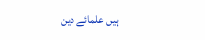ہیں علمائے دین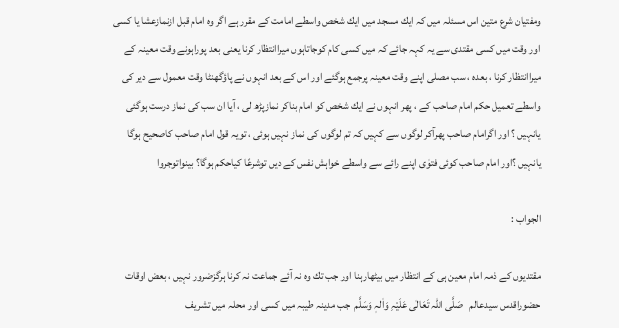ومفتیان شرع متین اس مسئلہ میں کہ ایك مسجد میں ایك شخص واسطے امامت کے مقرر ہے اگر وہ امام قبل ازنمازعشا یا کسی اور وقت میں کسی مقتدی سے یہ کہہ جائے کہ میں کسی کام کوجاتاہوں میراانتظار کرنا یعنی بعد پوراہونے وقت معینہ کے میراانتظار کرنا ، بعدہ ، سب مصلی اپنے وقت معینہ پرجمع ہوگئے اور اس کے بعد انہوں نے پاؤگھنٹا وقت معمول سے دیر کی واسطے تعمیل حکم امام صاحب کے ، پھر انہوں نے ایك شخص کو امام بناکر نمازپڑھ لی ، آیا ان سب کی نماز درست ہوگئی یانہیں ؟ اور اگرامام صاحب پھرآکر لوگوں سے کہیں کہ تم لوگوں کی نماز نہیں ہوئی ، تویہ قول امام صاحب کاصحیح ہوگا یانہیں ؟اور امام صاحب کوئی فتوٰی اپنے رائے سے واسطے خواہش نفس کے دیں توشرعًا کیاحکم ہوگا؟ بینواتوجروا

الجواب :

مقتدیوں کے ذمہ امام معین ہی کے انتظار میں بیٹھارہنا اور جب تك وہ نہ آئے جماعت نہ کرنا ہرگزضرور نہیں ، بعض اوقات حضوراقدس سیدعالم   صَلَّی اللہ تَعَالٰی عَلَیْہِ وَاٰلہٖ وَسَلَّم  جب مدینہ طیبہ میں کسی اور محلہ میں تشریف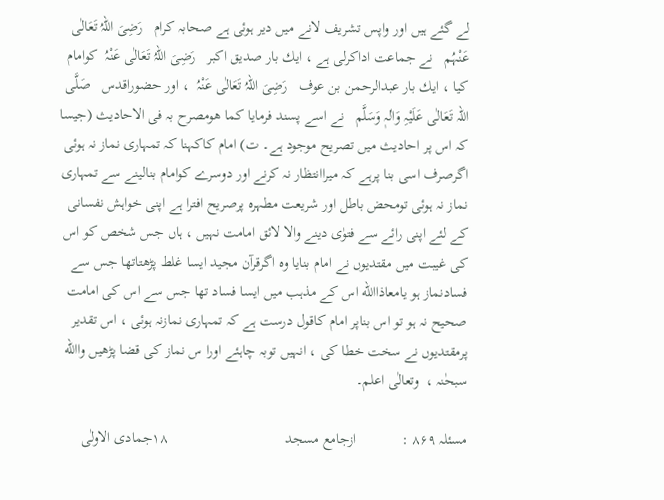لے گئے ہیں اور واپس تشریف لانے میں دیر ہوئی ہے صحابہ کرام   رَضِیَ اللہُ تَعَالٰی عَنْہُم   نے جماعت اداکرلی ہے ، ایك بار صدیق اکبر   رَضِیَ اللہُ تَعَالٰی عَنْہُ  کوامام کیا ، ایك بار عبدالرحمن بن عوف   رَضِیَ اللہُ تَعَالٰی عَنْہُ  ، اور حضوراقدس   صَلَّی اللہ تَعَالٰی عَلَیْہِ وَاٰلہٖ وَسَلَّم   نے اسے پسند فرمایا کما ھومصرح بہ فی الاحادیث (جیسا کہ اس پر احادیث میں تصریح موجود ہے۔ ت) امام کاکہنا کہ تمہاری نماز نہ ہوئی اگرصرف اسی بنا پرہے کہ میراانتظار نہ کرنے اور دوسرے کوامام بنالینے سے تمہاری نماز نہ ہوئی تومحض باطل اور شریعت مطہرہ پرصریح افترا ہے اپنی خواہش نفسانی کے لئے اپنی رائے سے فتوٰی دینے والا لائق امامت نہیں ، ہاں جس شخص کو اس کی غیبت میں مقتدیوں نے امام بنایا وہ اگرقرآن مجید ایسا غلط پڑھتاتھا جس سے فسادنماز ہو یامعاذاالله اس کے مذہب میں ایسا فساد تھا جس سے اس کی امامت صحیح نہ ہو تو اس بناپر امام کاقول درست ہے کہ تمہاری نمازنہ ہوئی ، اس تقدیر پرمقتدیوں نے سخت خطا کی ، انہیں توبہ چاہئے اورا س نماز کی قضا پڑھیں واالله سبحٰنہ ،  وتعالٰی اعلم۔

مسئلہ ۸۶۹ :            ازجامع مسجد                               ۱۸جمادی الاولٰی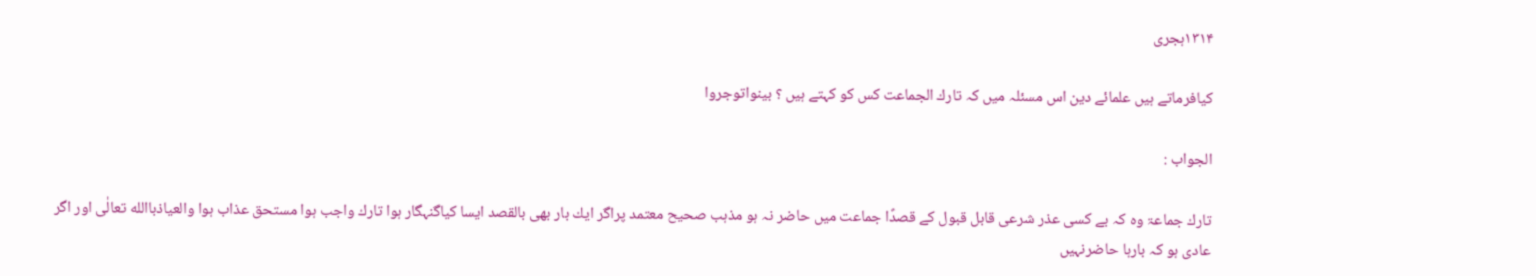۱۳۱۴ہجری

کیافرماتے ہیں علمائے دین اس مسئلہ میں کہ تارك الجماعت کس کو کہتے ہیں ؟ بینواتوجروا

الجواب :

تارك جماعۃ وہ کہ بے کسی عذر شرعی قابل قبول کے قصدًا جماعت میں حاضر نہ ہو مذہب صحیح معتمد پراگر ایك بار بھی بالقصد ایسا کیاگنہگار ہوا تارك واجب ہوا مستحق عذاب ہوا والعیاذباالله تعالٰی اور اگر عادی ہو کہ بارہا حاضرنہیں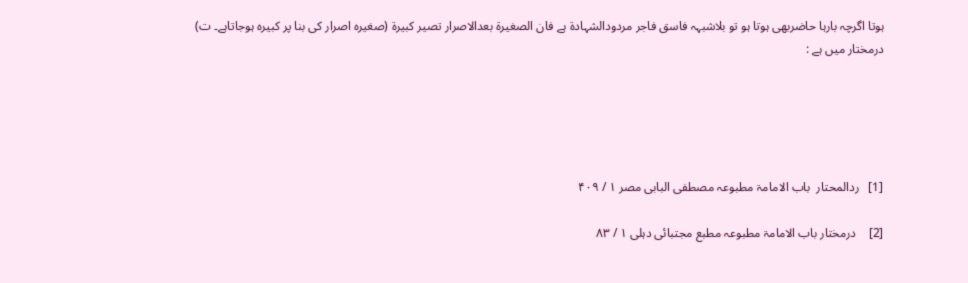ہوتا اگرچہ بارہا حاضربھی ہوتا ہو تو بلاشبہہ فاسق فاجر مردودالشہادۃ ہے فان الصغیرۃ بعدالاصرار تصیر کبیرۃ (صغیرہ اصرار کی بنا پر کبیرہ ہوجاتاہے۔ ت) درمختار میں ہے :





[1]   ردالمحتار  باب الامامۃ مطبوعہ مصطفی البابی مصر ۱ / ۴۰۹

[2]    درمختار باب الامامۃ مطبوعہ مطبع مجتبائی دہلی ۱ / ۸۳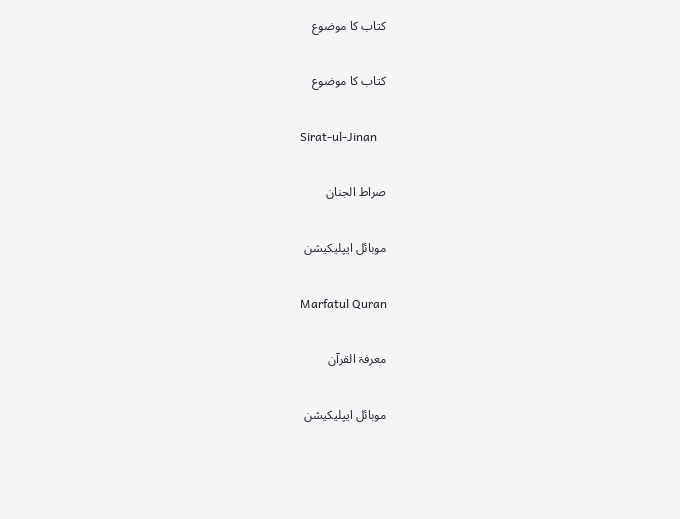کتاب کا موضوع

کتاب کا موضوع

Sirat-ul-Jinan

صراط الجنان

موبائل ایپلیکیشن

Marfatul Quran

معرفۃ القرآن

موبائل ایپلیکیشن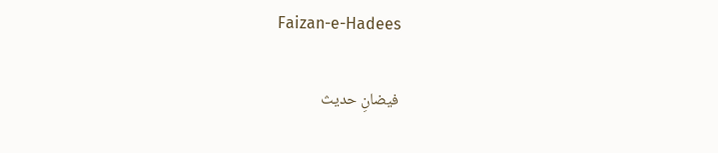Faizan-e-Hadees

فیضانِ حدیث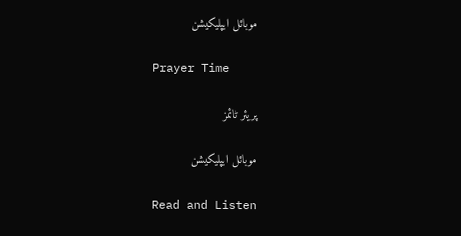موبائل ایپلیکیشن

Prayer Time

پریئر ٹائمز

موبائل ایپلیکیشن

Read and Listen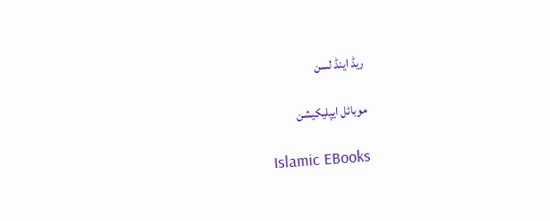ریڈ اینڈ لسن

موبائل ایپلیکیشن

Islamic EBooks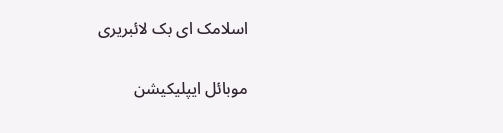اسلامک ای بک لائبریری

موبائل ایپلیکیشن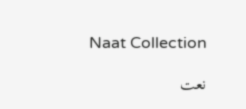Naat Collection

نعت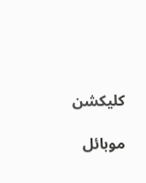کلیکشن

موبائل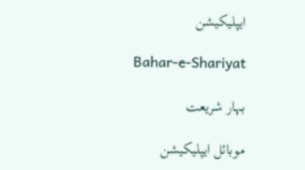ایپلیکیشن

Bahar-e-Shariyat

بہار شریعت

موبائل ایپلیکیشن